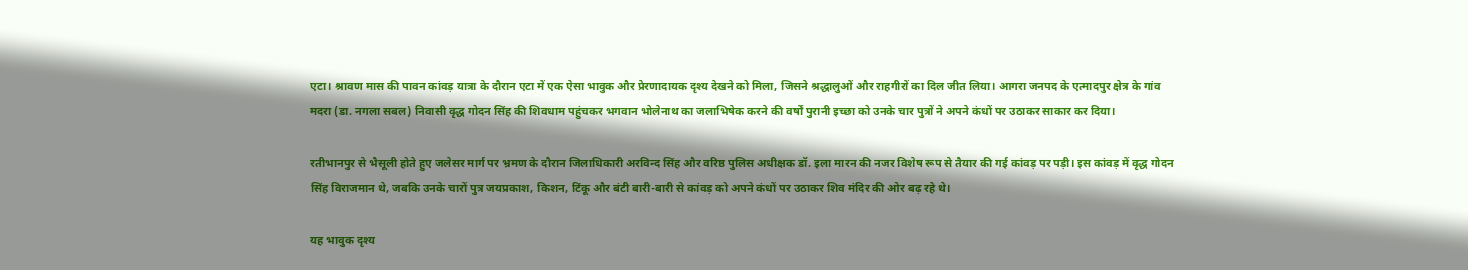एटा। श्रावण मास की पावन कांवड़ यात्रा के दौरान एटा में एक ऐसा भावुक और प्रेरणादायक दृश्य देखने को मिला, जिसने श्रद्धालुओं और राहगीरों का दिल जीत लिया। आगरा जनपद के एत्मादपुर क्षेत्र के गांव मदरा (डा. नगला सबल) निवासी वृद्ध गोदन सिंह की शिवधाम पहुंचकर भगवान भोलेनाथ का जलाभिषेक करने की वर्षों पुरानी इच्छा को उनके चार पुत्रों ने अपने कंधों पर उठाकर साकार कर दिया।

रतीभानपुर से भैसूली होते हुए जलेसर मार्ग पर भ्रमण के दौरान जिलाधिकारी अरविन्द सिंह और वरिष्ठ पुलिस अधीक्षक डॉ. इला मारन की नजर विशेष रूप से तैयार की गई कांवड़ पर पड़ी। इस कांवड़ में वृद्ध गोदन सिंह विराजमान थे, जबकि उनके चारों पुत्र जयप्रकाश, किशन, टिंकू और बंटी बारी-बारी से कांवड़ को अपने कंधों पर उठाकर शिव मंदिर की ओर बढ़ रहे थे।

यह भावुक दृश्य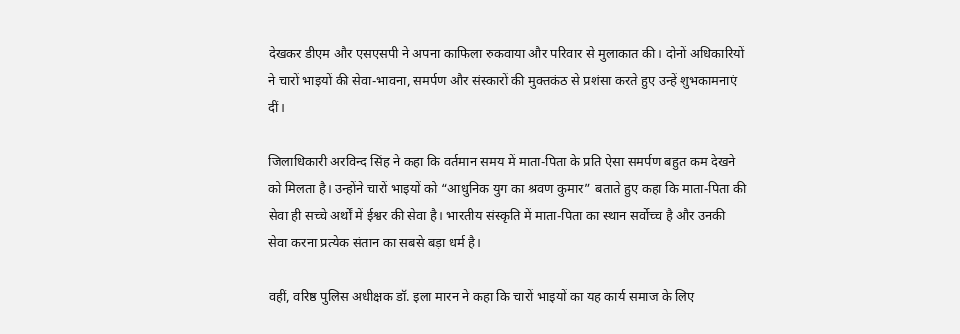देखकर डीएम और एसएसपी ने अपना काफिला रुकवाया और परिवार से मुलाकात की। दोनों अधिकारियों ने चारों भाइयों की सेवा-भावना, समर्पण और संस्कारों की मुक्तकंठ से प्रशंसा करते हुए उन्हें शुभकामनाएं दीं।

जिलाधिकारी अरविन्द सिंह ने कहा कि वर्तमान समय में माता-पिता के प्रति ऐसा समर्पण बहुत कम देखने को मिलता है। उन्होंने चारों भाइयों को “आधुनिक युग का श्रवण कुमार” बताते हुए कहा कि माता-पिता की सेवा ही सच्चे अर्थों में ईश्वर की सेवा है। भारतीय संस्कृति में माता-पिता का स्थान सर्वोच्च है और उनकी सेवा करना प्रत्येक संतान का सबसे बड़ा धर्म है।

वहीं, वरिष्ठ पुलिस अधीक्षक डॉ. इला मारन ने कहा कि चारों भाइयों का यह कार्य समाज के लिए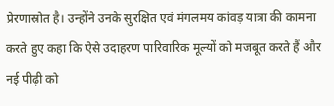प्रेरणास्रोत है। उन्होंने उनके सुरक्षित एवं मंगलमय कांवड़ यात्रा की कामना करते हुए कहा कि ऐसे उदाहरण पारिवारिक मूल्यों को मजबूत करते हैं और नई पीढ़ी को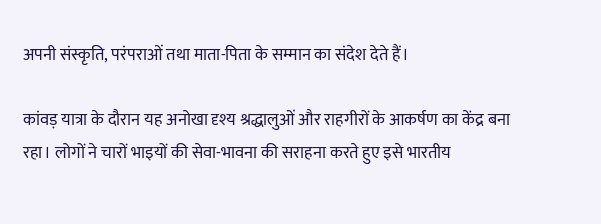अपनी संस्कृति, परंपराओं तथा माता-पिता के सम्मान का संदेश देते हैं।

कांवड़ यात्रा के दौरान यह अनोखा दृश्य श्रद्धालुओं और राहगीरों के आकर्षण का केंद्र बना रहा। लोगों ने चारों भाइयों की सेवा-भावना की सराहना करते हुए इसे भारतीय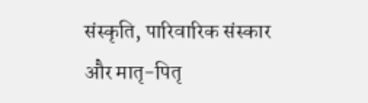संस्कृति, पारिवारिक संस्कार और मातृ-पितृ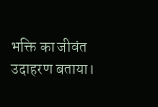भक्ति का जीवंत उदाहरण बताया।